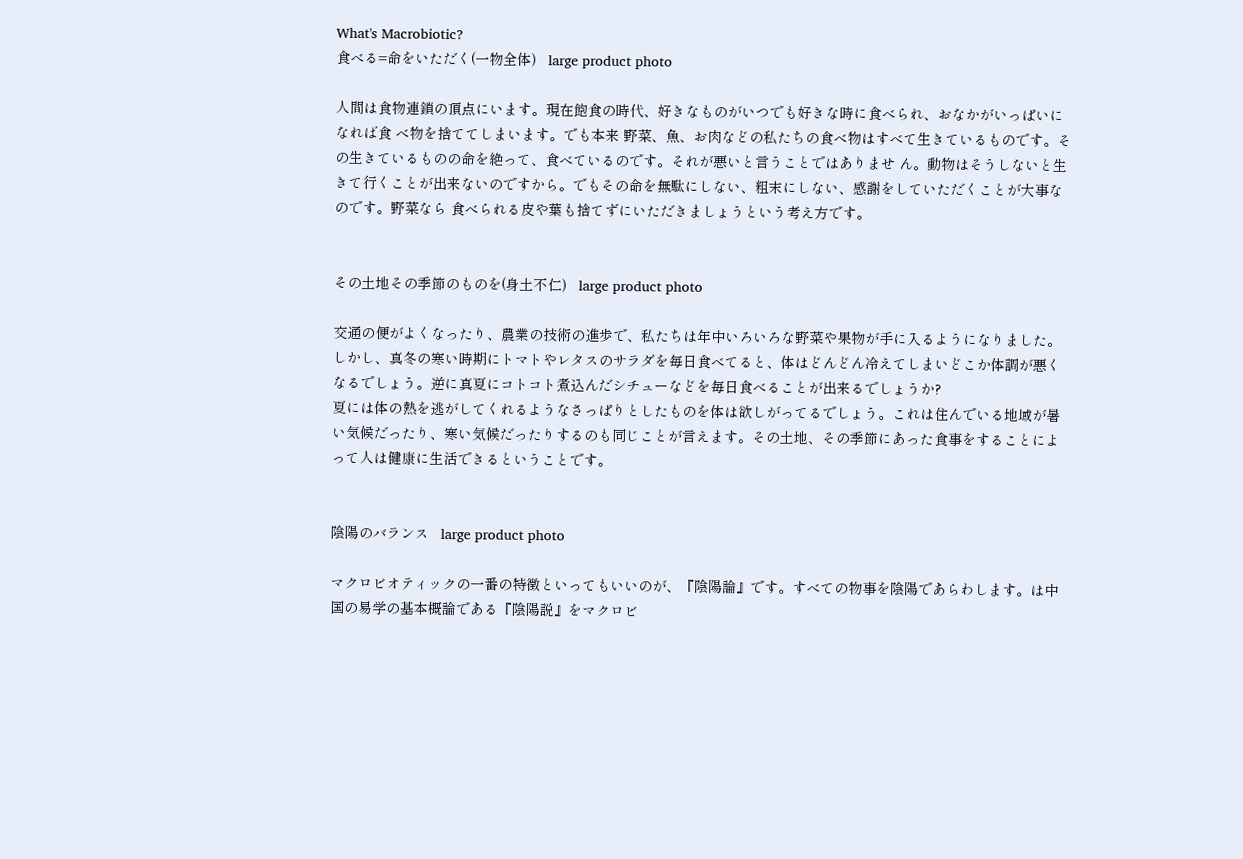What's Macrobiotic?
食べる=命をいただく(一物全体)   large product photo

人間は食物連鎖の頂点にいます。現在飽食の時代、好きなものがいつでも好きな時に食べられ、おなかがいっぱいになれば食 べ物を捨ててしまいます。でも本来 野菜、魚、お肉などの私たちの食べ物はすべて生きているものです。その生きているものの命を絶って、食べているのです。それが悪いと言うことではありませ ん。動物はそうしないと生きて行くことが出来ないのですから。でもその命を無駄にしない、粗末にしない、感謝をしていただくことが大事なのです。野菜なら 食べられる皮や葉も捨てずにいただきましょうという考え方です。


その土地その季節のものを(身土不仁)   large product photo

交通の便がよくなったり、農業の技術の進歩で、私たちは年中いろいろな野菜や果物が手に入るようになりました。しかし、真冬の寒い時期にトマトやレタスのサラダを毎日食べてると、体はどんどん冷えてしまいどこか体調が悪くなるでしょう。逆に真夏にコトコト煮込んだシチューなどを毎日食べることが出来るでしょうか?
夏には体の熱を逃がしてくれるようなさっぱりとしたものを体は欲しがってるでしょう。これは住んでいる地域が暑い気候だったり、寒い気候だったりするのも同じことが言えます。その土地、その季節にあった食事をすることによって人は健康に生活できるということです。


陰陽のバランス   large product photo

マクロビオティックの一番の特徴といってもいいのが、『陰陽論』です。すべての物事を陰陽であらわします。は中国の易学の基本概論である『陰陽説』をマクロビ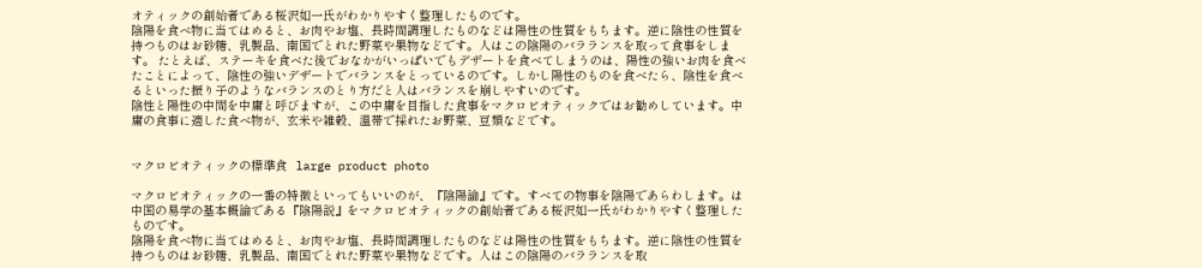オティックの創始者である桜沢如一氏がわかりやすく整理したものです。
陰陽を食べ物に当てはめると、お肉やお塩、長時間調理したものなどは陽性の性質をもちます。逆に陰性の性質を持つものはお砂糖、乳製品、南国でとれた野菜や果物などです。人はこの陰陽のバラランスを取って食事をします。 たとえば、ステーキを食べた後でおなかがいっぱいでもデザートを食べてしまうのは、陽性の強いお肉を食べたことによって、陰性の強いデザートでバランスをとっているのです。しかし陽性のものを食べたら、陰性を食べるといった振り子のようなバランスのとり方だと人はバランスを崩しやすいのです。
陰性と陽性の中間を中庸と呼びますが、この中庸を目指した食事をマクロビオティックではお勧めしています。中庸の食事に適した食べ物が、玄米や雑穀、温帯で採れたお野菜、豆類などです。


マクロビオティックの標準食   large product photo

マクロビオティックの一番の特徴といってもいいのが、『陰陽論』です。すべての物事を陰陽であらわします。は中国の易学の基本概論である『陰陽説』をマクロビオティックの創始者である桜沢如一氏がわかりやすく整理したものです。
陰陽を食べ物に当てはめると、お肉やお塩、長時間調理したものなどは陽性の性質をもちます。逆に陰性の性質を持つものはお砂糖、乳製品、南国でとれた野菜や果物などです。人はこの陰陽のバラランスを取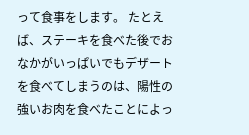って食事をします。 たとえば、ステーキを食べた後でおなかがいっぱいでもデザートを食べてしまうのは、陽性の強いお肉を食べたことによっ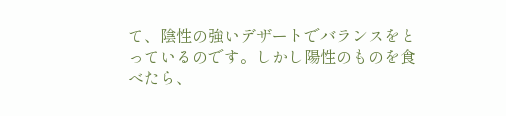て、陰性の強いデザートでバランスをとっているのです。しかし陽性のものを食べたら、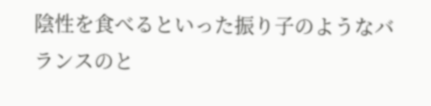陰性を食べるといった振り子のようなバランスのと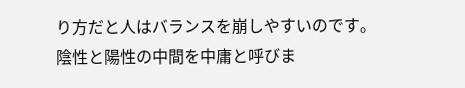り方だと人はバランスを崩しやすいのです。
陰性と陽性の中間を中庸と呼びま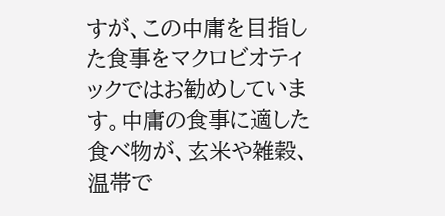すが、この中庸を目指した食事をマクロビオティックではお勧めしています。中庸の食事に適した食べ物が、玄米や雑穀、温帯で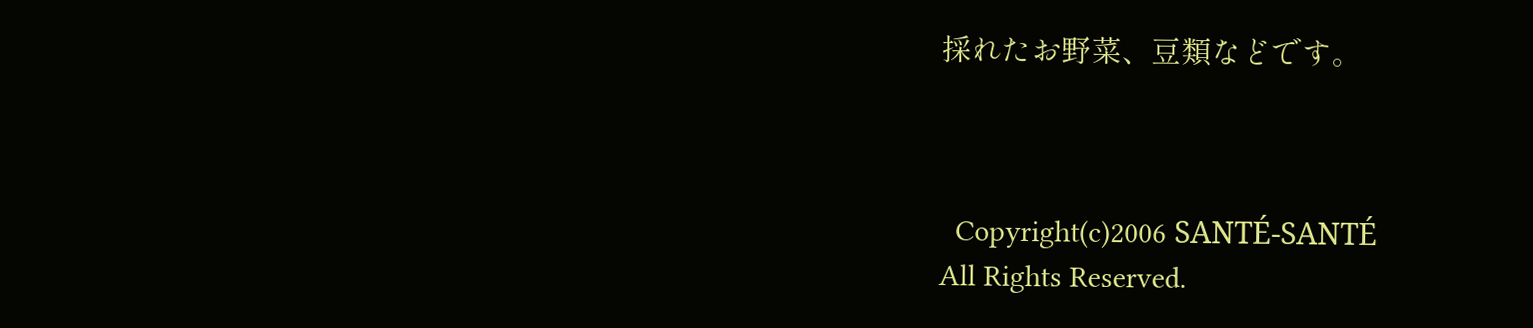採れたお野菜、豆類などです。



  Copyright(c)2006 SANTÉ-SANTÉ
All Rights Reserved.